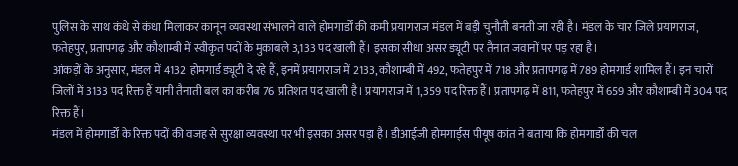पुलिस के साथ कंधे से कंधा मिलाकर कानून व्यवस्था संभालने वाले होमगार्डों की कमी प्रयागराज मंडल में बड़ी चुनौती बनती जा रही है। मंडल के चार जिले प्रयागराज, फतेहपुर, प्रतापगढ़ और कौशाम्बी में स्वीकृत पदों के मुकाबले 3,133 पद खाली हैं। इसका सीधा असर ड्यूटी पर तैनात जवानों पर पड़ रहा है।
आंकड़ों के अनुसार, मंडल में 4132 होमगार्ड ड्यूटी दे रहे हैं, इनमें प्रयागराज में 2133, कौशाम्बी में 492, फतेहपुर में 718 और प्रतापगढ़ में 789 होमगार्ड शामिल हैं। इन चारों जिलों में 3133 पद रिक्त हैं यानी तैनाती बल का करीब 76 प्रतिशत पद खाली है। प्रयागराज में 1,359 पद रिक्त हैं। प्रतापगढ़ में 811, फतेहपुर में 659 और कौशाम्बी में 304 पद रिक्त हैं।
मंडल में होमगार्डों के रिक्त पदों की वजह से सुरक्षा व्यवस्था पर भी इसका असर पड़ा है। डीआईजी होमगार्ड्स पीयूष कांत ने बताया कि होमगार्डों की चल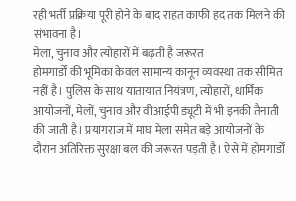रही भर्ती प्रक्रिया पूरी होने के बाद राहत काफी हद तक मिलने की संभावना है।
मेला, चुनाव और त्योहारों में बढ़ती है जरूरत
होमगार्डों की भूमिका केवल सामान्य कानून व्यवस्था तक सीमित नहीं है। पुलिस के साथ यातायात नियंत्रण, त्योहारों, धार्मिक आयोजनों, मेलों, चुनाव और वीआईपी ड्यूटी में भी इनकी तैनाती की जाती है। प्रयागराज में माघ मेला समेत बड़े आयोजनों के दौरान अतिरिक्त सुरक्षा बल की जरूरत पड़ती है। ऐसे में होमगार्डों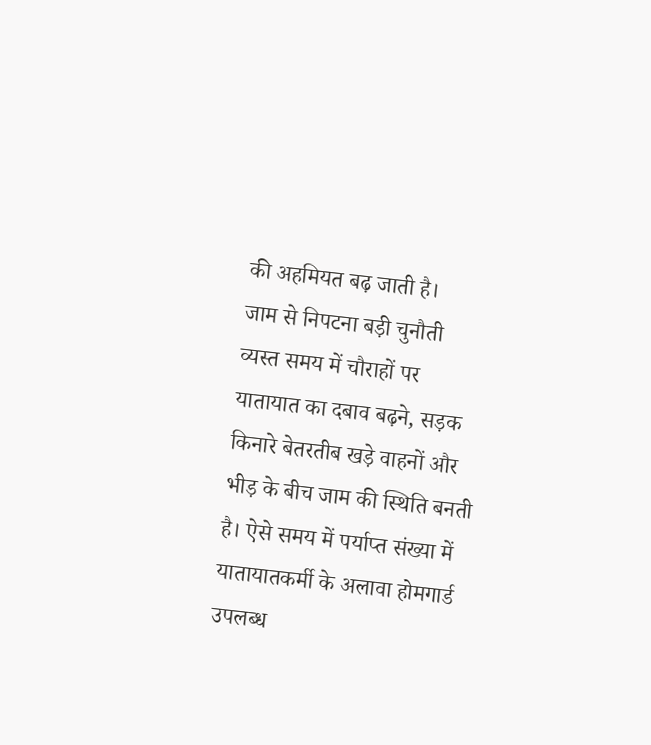की अहमियत बढ़ जाती है।
जाम से निपटना बड़ी चुनौती
व्यस्त समय में चौराहों पर यातायात का दबाव बढ़ने, सड़क किनारे बेतरतीब खड़े वाहनों और भीड़ के बीच जाम की स्थिति बनती है। ऐसे समय में पर्याप्त संख्या में यातायातकर्मी के अलावा होमगार्ड उपलब्ध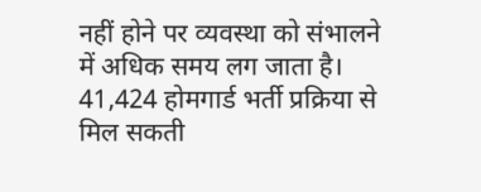नहीं होने पर व्यवस्था को संभालने में अधिक समय लग जाता है।
41,424 होमगार्ड भर्ती प्रक्रिया से मिल सकती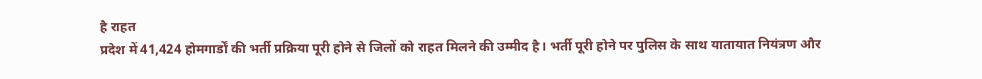है राहत
प्रदेश में 41,424 होमगार्डों की भर्ती प्रक्रिया पूरी होने से जिलों को राहत मिलने की उम्मीद है। भर्ती पूरी होने पर पुलिस के साथ यातायात नियंत्रण और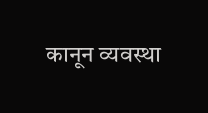कानून व्यवस्था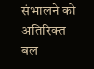संभालने को अतिरिक्त बल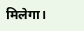मिलेगा।